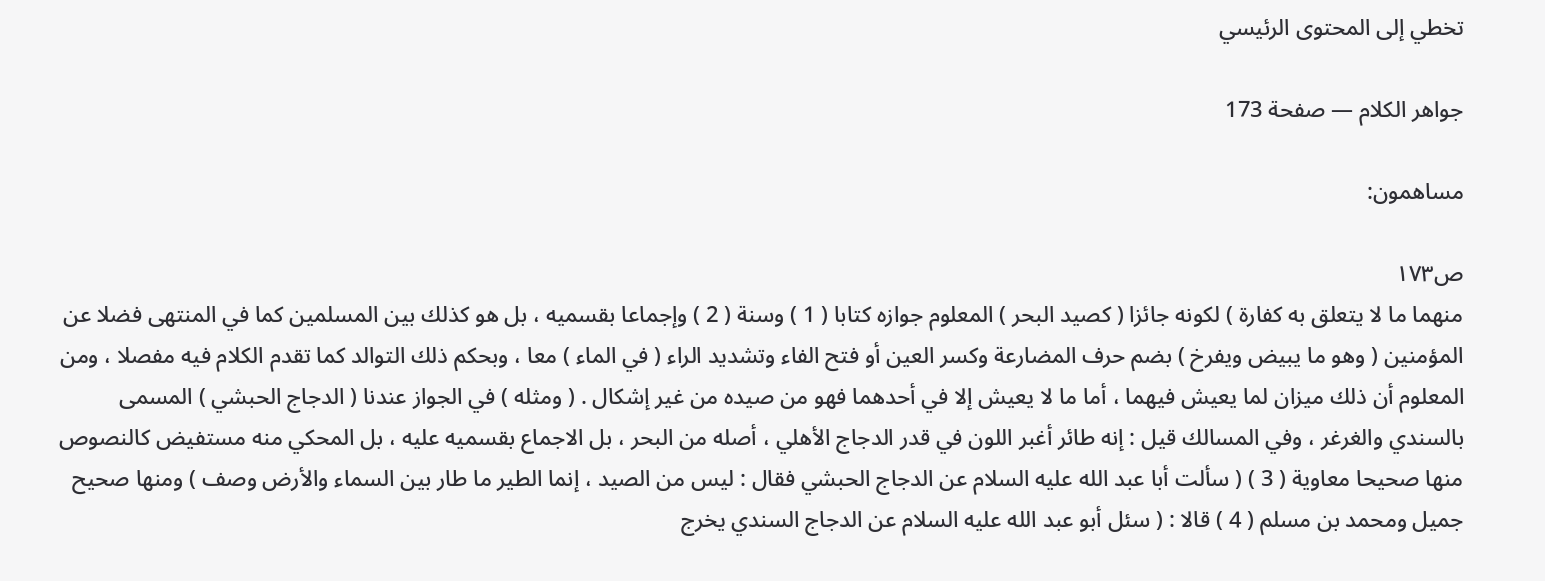تخطي إلى المحتوى الرئيسي

جواهر الكلام — صفحة 173

مساهمون:

ص١٧٣
منهما ما لا يتعلق به كفارة ) لكونه جائزا ( كصيد البحر ) المعلوم جوازه كتابا ( 1 ) وسنة ( 2 ) وإجماعا بقسميه ، بل هو كذلك بين المسلمين كما في المنتهى فضلا عن المؤمنين ( وهو ما يبيض ويفرخ ) بضم حرف المضارعة وكسر العين أو فتح الفاء وتشديد الراء ( في الماء ) معا ، وبحكم ذلك التوالد كما تقدم الكلام فيه مفصلا ، ومن المعلوم أن ذلك ميزان لما يعيش فيهما ، أما ما لا يعيش إلا في أحدهما فهو من صيده من غير إشكال . ( ومثله ) في الجواز عندنا ( الدجاج الحبشي ) المسمى بالسندي والغرغر ، وفي المسالك قيل : إنه طائر أغبر اللون في قدر الدجاج الأهلي ، أصله من البحر ، بل الاجماع بقسميه عليه ، بل المحكي منه مستفيض كالنصوص منها صحيحا معاوية ( 3 ) ( سألت أبا عبد الله عليه السلام عن الدجاج الحبشي فقال : ليس من الصيد ، إنما الطير ما طار بين السماء والأرض وصف ) ومنها صحيح جميل ومحمد بن مسلم ( 4 ) قالا : ( سئل أبو عبد الله عليه السلام عن الدجاج السندي يخرج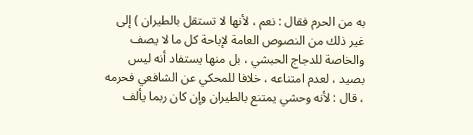به من الحرم فقال : نعم ، لأنها لا تستقل بالطيران ) إلى غير ذلك من النصوص العامة لإباحة كل ما لا يصف والخاصة للدجاج الحبشي ، بل منها يستفاد أنه ليس بصيد ، لعدم امتناعه ، خلافا للمحكي عن الشافعي فحرمه ، قال : لأنه وحشي يمتنع بالطيران وإن كان ربما يألف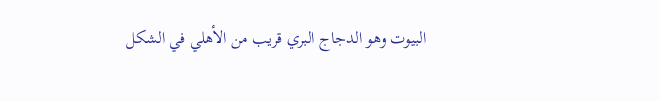البيوت وهو الدجاج البري قريب من الأهلي في الشكل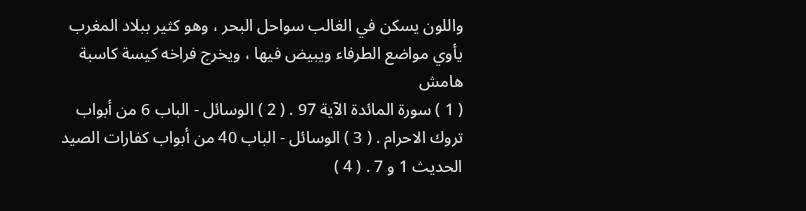واللون يسكن في الغالب سواحل البحر ، وهو كثير ببلاد المغرب يأوي مواضع الطرفاء ويبيض فيها ، ويخرج فراخه كيسة كاسبة
هامش
( 1 ) سورة المائدة الآية 97 . ( 2 ) الوسائل - الباب 6 من أبواب تروك الاحرام . ( 3 ) الوسائل - الباب 40 من أبواب كفارات الصيد الحديث 1 و 7 . ( 4 )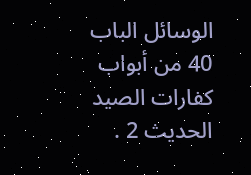الوسائل الباب 40 من أبواب كفارات الصيد الحديث 2 .